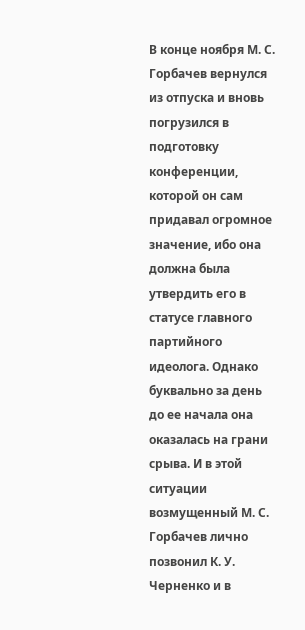В конце ноября М. С. Горбачев вернулся из отпуска и вновь погрузился в подготовку конференции, которой он сам придавал огромное значение, ибо она должна была утвердить его в статусе главного партийного идеолога. Однако буквально за день до ее начала она оказалась на грани срыва. И в этой ситуации возмущенный М. С. Горбачев лично позвонил К. У. Черненко и в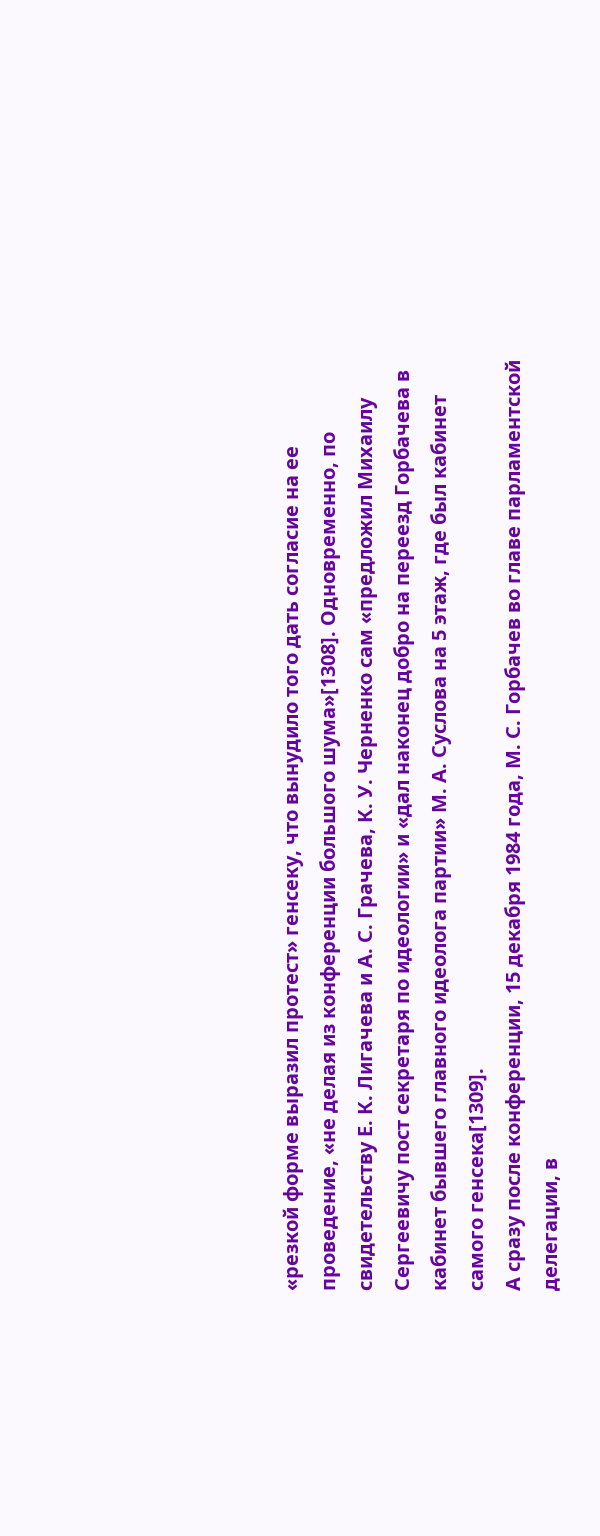«резкой форме выразил протест» генсеку, что вынудило того дать согласие на ее проведение, «не делая из конференции большого шума»[1308]. Одновременно, по свидетельству Е. К. Лигачева и А. С. Грачева, К. У. Черненко сам «предложил Михаилу Сергеевичу пост секретаря по идеологии» и «дал наконец добро на переезд Горбачева в кабинет бывшего главного идеолога партии» М. А. Суслова на 5 этаж, где был кабинет самого генсека[1309].
А сразу после конференции, 15 декабря 1984 года, М. С. Горбачев во главе парламентской делегации, в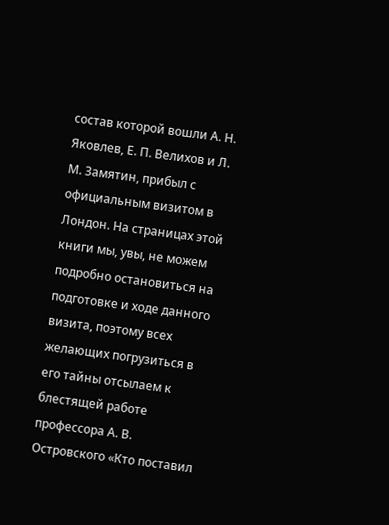состав которой вошли А. Н. Яковлев, Е. П. Велихов и Л. М. Замятин, прибыл с официальным визитом в Лондон. На страницах этой книги мы, увы, не можем подробно остановиться на подготовке и ходе данного визита, поэтому всех желающих погрузиться в его тайны отсылаем к блестящей работе профессора А. В. Островского «Кто поставил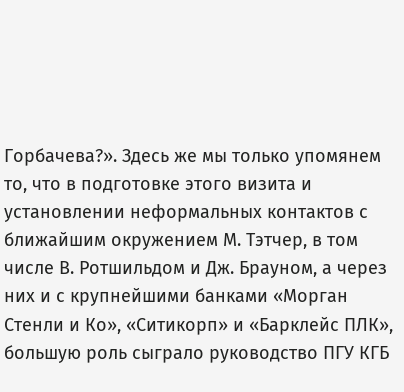Горбачева?». Здесь же мы только упомянем то, что в подготовке этого визита и установлении неформальных контактов с ближайшим окружением М. Тэтчер, в том числе В. Ротшильдом и Дж. Брауном, а через них и с крупнейшими банками «Морган Стенли и Ко», «Ситикорп» и «Барклейс ПЛК», большую роль сыграло руководство ПГУ КГБ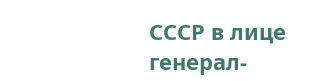СССР в лице генерал-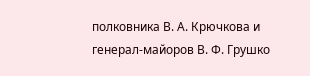полковника В. А. Крючкова и генерал-майоров В. Ф. Грушко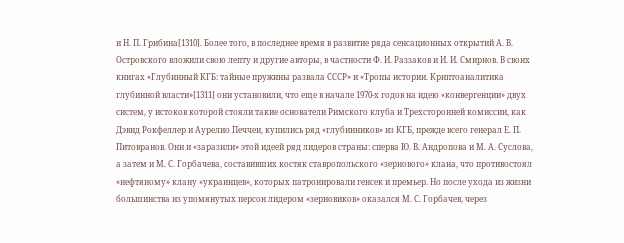и Н. П. Грибина[1310]. Более того, в последнее время в развитие ряда сенсационных открытий А. В. Островского вложили свою лепту и другие авторы, в частности Ф. И. Раззаков и И. И. Смирнов. В своих книгах «Глубинный КГБ: тайные пружины развала СССР» и «Тропы истории. Криптоаналитика глубинной власти»[1311] они установили, что еще в начале 1970-х годов на идею «конвергенции» двух систем, у истоков которой стояли такие основатели Римского клуба и Трехсторонней комиссии, как Дэвид Рокфеллер и Аурелио Печчеи, купились ряд «глубинников» из КГБ, прежде всего генерал Е. П. Питовранов. Они и «заразили» этой идеей ряд лидеров страны: сперва Ю. В. Андропова и М. А. Суслова, а затем и М. С. Горбачева, составивших костяк ставропольского «зернового» клана, что противостоял «нефтяному» клану «украинцев», которых патронировали генсек и премьер. Но после ухода из жизни большинства из упомянутых персон лидером «зерновиков» оказался М. С. Горбачев, через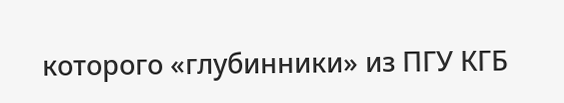которого «глубинники» из ПГУ КГБ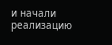и начали реализацию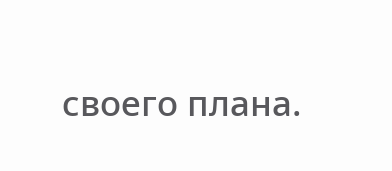своего плана.